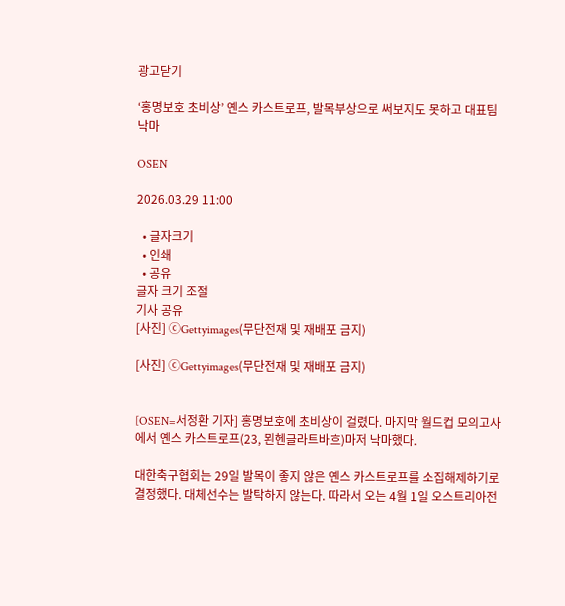광고닫기

‘홍명보호 초비상’ 옌스 카스트로프, 발목부상으로 써보지도 못하고 대표팀 낙마

OSEN

2026.03.29 11:00

  • 글자크기
  • 인쇄
  • 공유
글자 크기 조절
기사 공유
[사진] ⓒGettyimages(무단전재 및 재배포 금지)

[사진] ⓒGettyimages(무단전재 및 재배포 금지)


[OSEN=서정환 기자] 홍명보호에 초비상이 걸렸다. 마지막 월드컵 모의고사에서 옌스 카스트로프(23, 묀헨글라트바흐)마저 낙마했다.

대한축구협회는 29일 발목이 좋지 않은 옌스 카스트로프를 소집해제하기로 결정했다. 대체선수는 발탁하지 않는다. 따라서 오는 4월 1일 오스트리아전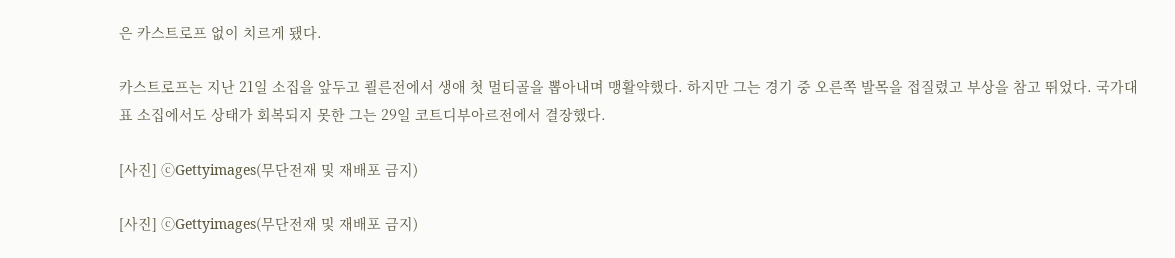은 카스트로프 없이 치르게 됐다.

카스트로프는 지난 21일 소집을 앞두고 쾰른전에서 생애 첫 멀티골을 뽑아내며 맹활약했다. 하지만 그는 경기 중 오른쪽 발목을 접질렸고 부상을 참고 뛰었다. 국가대표 소집에서도 상태가 회복되지 못한 그는 29일 코트디부아르전에서 결장했다.

[사진] ⓒGettyimages(무단전재 및 재배포 금지)

[사진] ⓒGettyimages(무단전재 및 재배포 금지)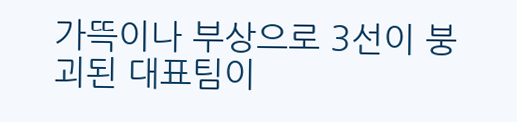가뜩이나 부상으로 3선이 붕괴된 대표팀이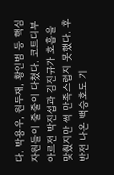다. 박용우, 원두재, 황인범 등 핵심자원들이 줄줄이 다쳤다. 코트디부아르전 박진섭과 김진규가 호흡을 맞췄지만 썩 만족스럽지 못했다. 후반전 나온 백승호도 기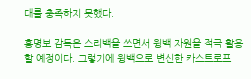대를 충족하지 못했다.

홍명보 감독은 스리백을 쓰면서 윙백 자원을 적극 활용할 예정이다. 그렇기에 윙백으로 변신한 카스트로프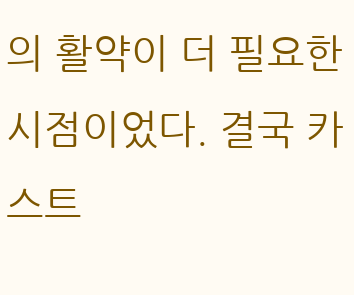의 활약이 더 필요한 시점이었다. 결국 카스트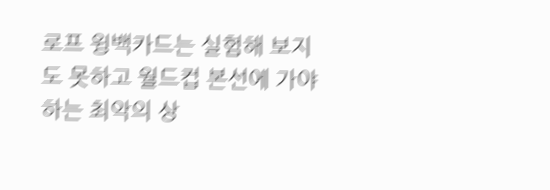로프 윙백카드는 실험해 보지도 못하고 월드컵 본선에 가야하는 최악의 상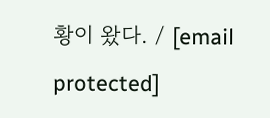황이 왔다. / [email protected]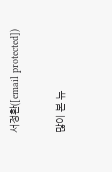서정환([email protected])

많이 본 뉴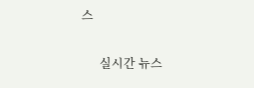스

      실시간 뉴스